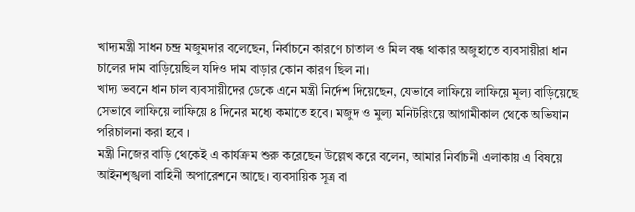খাদ্যমন্ত্রী সাধন চন্দ্র মজুমদার বলেছেন, নির্বাচনে কারণে চাতাল ও মিল বন্ধ থাকার অজুহাতে ব্যবসায়ীরা ধান চালের দাম বাড়িয়েছিল যদিও দাম বাড়ার কোন কারণ ছিল না।
খাদ্য ভবনে ধান চাল ব্যবসায়ীদের ডেকে এনে মন্ত্রী নির্দেশ দিয়েছেন, যেভাবে লাফিয়ে লাফিয়ে মূল্য বাড়িয়েছে সেভাবে লাফিয়ে লাফিয়ে ৪ দিনের মধ্যে কমাতে হবে। মজুদ ও মুল্য মনিটরিংয়ে আগামীকাল থেকে অভিযান পরিচালনা করা হবে ।
মন্ত্রী নিজের বাড়ি থেকেই এ কার্যক্রম শুরু করেছেন উল্লেখ করে বলেন, আমার নির্বাচনী এলাকায় এ বিষয়ে আইনশৃঙ্খলা বাহিনী অপারেশনে আছে। ব্যবসায়িক সূত্র বা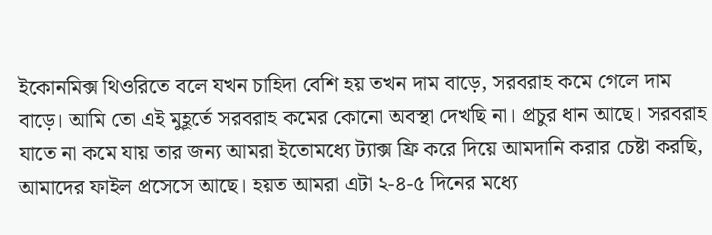ইকোনমিক্স থিওরিতে বলে যখন চাহিদা বেশি হয় তখন দাম বাড়ে, সরবরাহ কমে গেলে দাম বাড়ে। আমি তো এই মুহূর্তে সরবরাহ কমের কোনো অবস্থা দেখছি না। প্রচুর ধান আছে। সরবরাহ যাতে না কমে যায় তার জন্য আমরা ইতোমধ্যে ট্যাক্স ফ্রি করে দিয়ে আমদানি করার চেষ্টা করছি, আমাদের ফাইল প্রসেসে আছে। হয়ত আমরা এটা ২-৪-৫ দিনের মধ্যে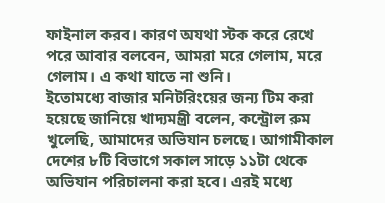ফাইনাল করব। কারণ অযথা স্টক করে রেখে পরে আবার বলবেন, আমরা মরে গেলাম, মরে গেলাম। এ কথা যাতে না শুনি।
ইতোমধ্যে বাজার মনিটরিংয়ের জন্য টিম করা হয়েছে জানিয়ে খাদ্যমন্ত্রী বলেন, কন্ট্রোল রুম খুলেছি, আমাদের অভিযান চলছে। আগামীকাল দেশের ৮টি বিভাগে সকাল সাড়ে ১১টা থেকে অভিযান পরিচালনা করা হবে। এরই মধ্যে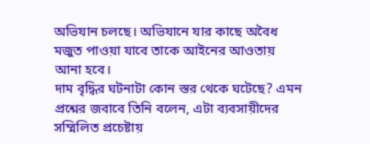অভিযান চলছে। অভিযানে যার কাছে অবৈধ মজুত পাওয়া যাবে তাকে আইনের আওতায় আনা হবে।
দাম বৃদ্ধির ঘটনাটা কোন স্তর থেকে ঘটেছে? এমন প্রশ্নের জবাবে তিনি বলেন, এটা ব্যবসায়ীদের সম্মিলিত প্রচেষ্টায়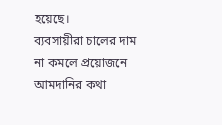হয়েছে।
ব্যবসায়ীরা চালের দাম না কমলে প্রয়োজনে আমদানির কথা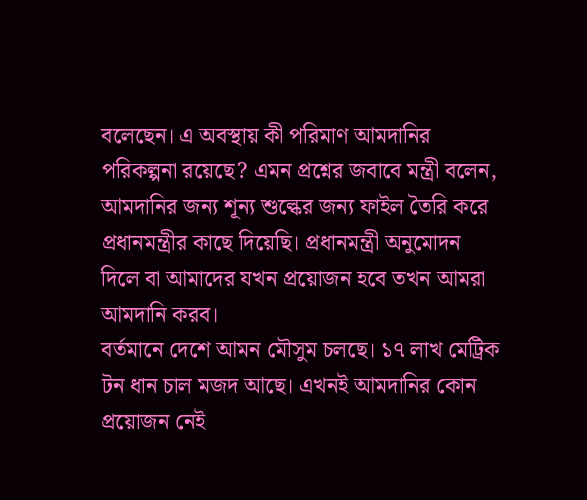বলেছেন। এ অবস্থায় কী পরিমাণ আমদানির পরিকল্পনা রয়েছে? এমন প্রশ্নের জবাবে মন্ত্রী বলেন, আমদানির জন্য শূন্য শুল্কের জন্য ফাইল তৈরি করে প্রধানমন্ত্রীর কাছে দিয়েছি। প্রধানমন্ত্রী অনুমোদন দিলে বা আমাদের যখন প্রয়োজন হবে তখন আমরা আমদানি করব।
বর্তমানে দেশে আমন মৌসুম চলছে। ১৭ লাখ মেট্রিক টন ধান চাল মজদ আছে। এখনই আমদানির কোন প্রয়োজন নেই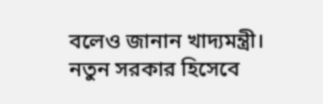বলেও জানান খাদ্যমন্ত্রী।
নতুন সরকার হিসেবে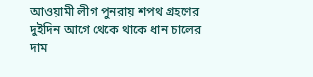আওয়ামী লীগ পুনরায় শপথ গ্রহণের দুইদিন আগে থেকে থাকে ধান চালের দাম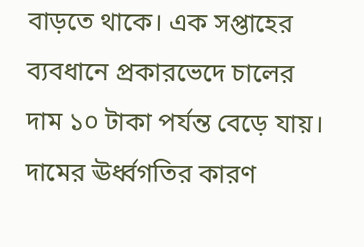বাড়তে থাকে। এক সপ্তাহের ব্যবধানে প্রকারভেদে চালের দাম ১০ টাকা পর্যন্ত বেড়ে যায়। দামের ঊর্ধ্বগতির কারণ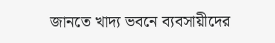জানতে খাদ্য ভবনে ব্যবসায়ীদের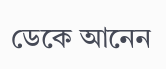ডেকে আনেন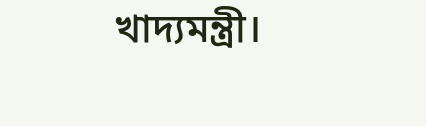খাদ্যমন্ত্রী।